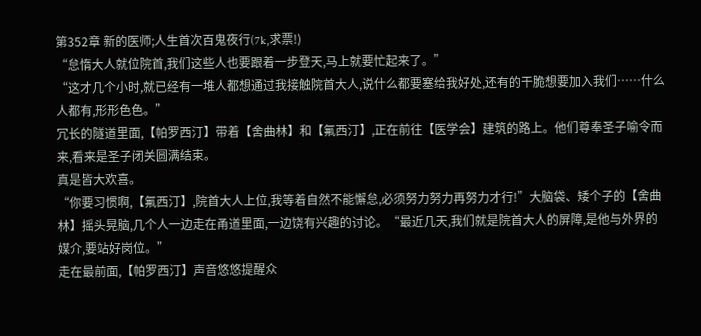第352章 新的医师;人生首次百鬼夜行(7k,求票!)
“怠惰大人就位院首,我们这些人也要跟着一步登天,马上就要忙起来了。”
“这才几个小时,就已经有一堆人都想通过我接触院首大人,说什么都要塞给我好处,还有的干脆想要加入我们……什么人都有,形形色色。”
冗长的隧道里面,【帕罗西汀】带着【舍曲林】和【氟西汀】,正在前往【医学会】建筑的路上。他们尊奉圣子喻令而来,看来是圣子闭关圆满结束。
真是皆大欢喜。
“你要习惯啊,【氟西汀】,院首大人上位,我等着自然不能懈怠,必须努力努力再努力才行!”大脑袋、矮个子的【舍曲林】摇头晃脑,几个人一边走在甬道里面,一边饶有兴趣的讨论。“最近几天,我们就是院首大人的屏障,是他与外界的媒介,要站好岗位。”
走在最前面,【帕罗西汀】声音悠悠提醒众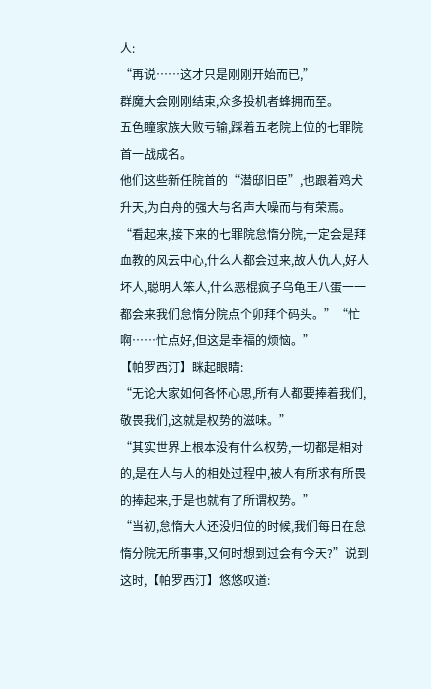人:
“再说……这才只是刚刚开始而已,”
群魔大会刚刚结束,众多投机者蜂拥而至。
五色瞳家族大败亏输,踩着五老院上位的七罪院首一战成名。
他们这些新任院首的“潜邸旧臣”,也跟着鸡犬升天,为白舟的强大与名声大噪而与有荣焉。“看起来,接下来的七罪院怠惰分院,一定会是拜血教的风云中心,什么人都会过来,故人仇人,好人坏人,聪明人笨人,什么恶棍疯子乌龟王八蛋一一都会来我们怠惰分院点个卯拜个码头。”“忙啊……忙点好,但这是幸福的烦恼。”
【帕罗西汀】眯起眼睛:
“无论大家如何各怀心思,所有人都要捧着我们,敬畏我们,这就是权势的滋味。”
“其实世界上根本没有什么权势,一切都是相对的,是在人与人的相处过程中,被人有所求有所畏的捧起来,于是也就有了所谓权势。”
“当初,怠惰大人还没归位的时候,我们每日在怠惰分院无所事事,又何时想到过会有今天?”说到这时,【帕罗西汀】悠悠叹道: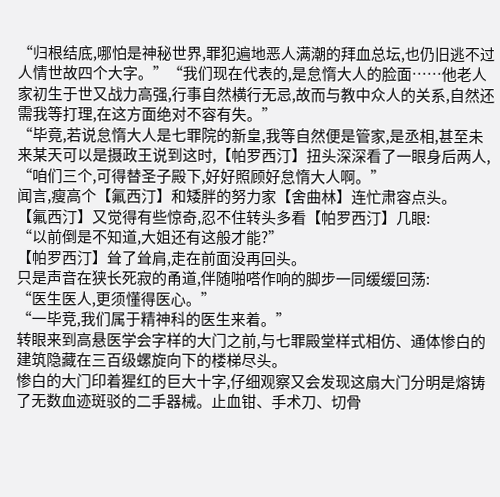“归根结底,哪怕是神秘世界,罪犯遍地恶人满潮的拜血总坛,也仍旧逃不过人情世故四个大字。”“我们现在代表的,是怠惰大人的脸面……他老人家初生于世又战力高强,行事自然横行无忌,故而与教中众人的关系,自然还需我等打理,在这方面绝对不容有失。”
“毕竟,若说怠惰大人是七罪院的新皇,我等自然便是管家,是丞相,甚至未来某天可以是摄政王说到这时,【帕罗西汀】扭头深深看了一眼身后两人,
“咱们三个,可得替圣子殿下,好好照顾好怠惰大人啊。”
闻言,瘦高个【氟西汀】和矮胖的努力家【舍曲林】连忙肃容点头。
【氟西汀】又觉得有些惊奇,忍不住转头多看【帕罗西汀】几眼:
“以前倒是不知道,大姐还有这般才能?”
【帕罗西汀】耸了耸肩,走在前面没再回头。
只是声音在狭长死寂的甬道,伴随啪嗒作响的脚步一同缓缓回荡:
“医生医人,更须懂得医心。”
“一毕竞,我们属于精神科的医生来着。”
转眼来到高悬医学会字样的大门之前,与七罪殿堂样式相仿、通体惨白的建筑隐藏在三百级螺旋向下的楼梯尽头。
惨白的大门印着猩红的巨大十字,仔细观察又会发现这扇大门分明是熔铸了无数血迹斑驳的二手器械。止血钳、手术刀、切骨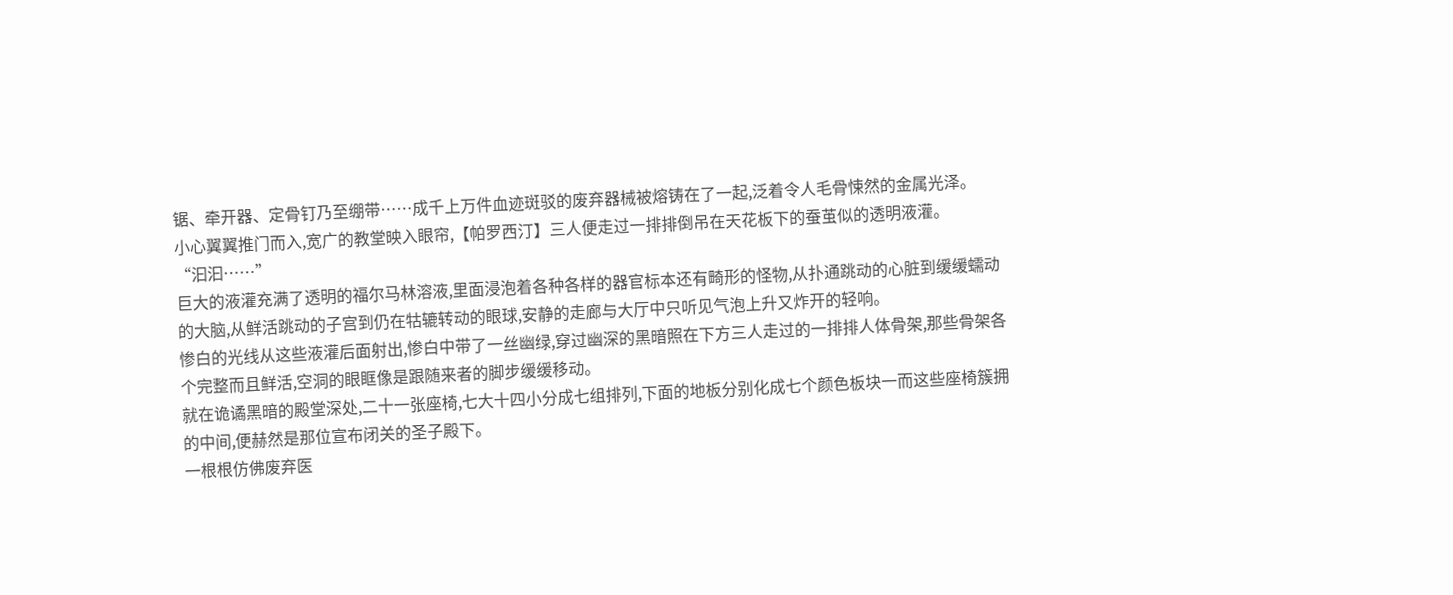锯、牵开器、定骨钉乃至绷带……成千上万件血迹斑驳的废弃器械被熔铸在了一起,泛着令人毛骨悚然的金属光泽。
小心翼翼推门而入,宽广的教堂映入眼帘,【帕罗西汀】三人便走过一排排倒吊在天花板下的蚕茧似的透明液灌。
“汩汩……”
巨大的液灌充满了透明的福尔马林溶液,里面浸泡着各种各样的器官标本还有畸形的怪物,从扑通跳动的心脏到缓缓蠕动的大脑,从鲜活跳动的子宫到仍在牯辘转动的眼球,安静的走廊与大厅中只听见气泡上升又炸开的轻响。
惨白的光线从这些液灌后面射出,惨白中带了一丝幽绿,穿过幽深的黑暗照在下方三人走过的一排排人体骨架,那些骨架各个完整而且鲜活,空洞的眼眶像是跟随来者的脚步缓缓移动。
就在诡谲黑暗的殿堂深处,二十一张座椅,七大十四小分成七组排列,下面的地板分别化成七个颜色板块一而这些座椅簇拥的中间,便赫然是那位宣布闭关的圣子殿下。
一根根仿佛废弃医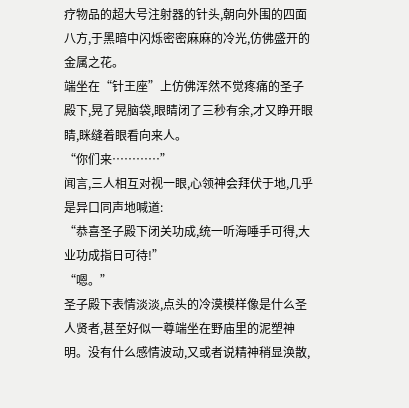疗物品的超大号注射器的针头,朝向外围的四面八方,于黑暗中闪烁密密麻麻的冷光,仿佛盛开的金属之花。
端坐在“针王座”上仿佛浑然不觉疼痛的圣子殿下,晃了晃脑袋,眼睛闭了三秒有余,才又睁开眼睛,眯缝着眼看向来人。
“你们来…………”
闻言,三人相互对视一眼,心领神会拜伏于地,几乎是异口同声地喊道:
“恭喜圣子殿下闭关功成,统一听海唾手可得,大业功成指日可待!”
“嗯。”
圣子殿下表情淡淡,点头的冷漠模样像是什么圣人贤者,甚至好似一尊端坐在野庙里的泥塑神明。没有什么感情波动,又或者说精神稍显涣散,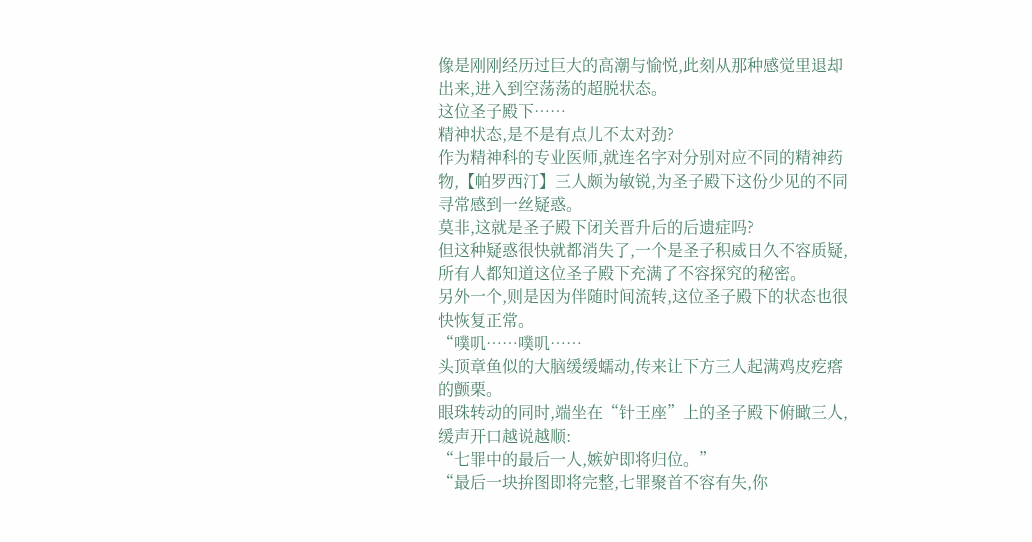像是刚刚经历过巨大的高潮与愉悦,此刻从那种感觉里退却出来,进入到空荡荡的超脱状态。
这位圣子殿下……
精神状态,是不是有点儿不太对劲?
作为精神科的专业医师,就连名字对分别对应不同的精神药物,【帕罗西汀】三人颇为敏锐,为圣子殿下这份少见的不同寻常感到一丝疑惑。
莫非,这就是圣子殿下闭关晋升后的后遗症吗?
但这种疑惑很快就都消失了,一个是圣子积威日久不容质疑,所有人都知道这位圣子殿下充满了不容探究的秘密。
另外一个,则是因为伴随时间流转,这位圣子殿下的状态也很快恢复正常。
“噗叽……噗叽……
头顶章鱼似的大脑缓缓蠕动,传来让下方三人起满鸡皮疙瘩的颤栗。
眼珠转动的同时,端坐在“针王座”上的圣子殿下俯瞰三人,缓声开口越说越顺:
“七罪中的最后一人,嫉妒即将归位。”
“最后一块拚图即将完整,七罪聚首不容有失,你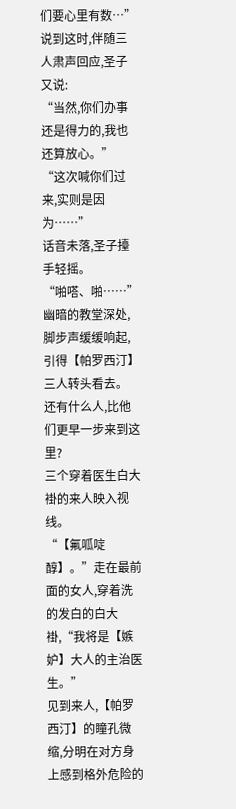们要心里有数…”
说到这时,伴随三人肃声回应,圣子又说:
“当然,你们办事还是得力的,我也还算放心。”
“这次喊你们过来,实则是因为……”
话音未落,圣子擡手轻摇。
“啪嗒、啪……”
幽暗的教堂深处,脚步声缓缓响起,引得【帕罗西汀】三人转头看去。
还有什么人,比他们更早一步来到这里?
三个穿着医生白大褂的来人映入视线。
“【氟呱啶醇】。”走在最前面的女人,穿着洗的发白的白大褂,“我将是【嫉妒】大人的主治医生。”
见到来人,【帕罗西汀】的瞳孔微缩,分明在对方身上感到格外危险的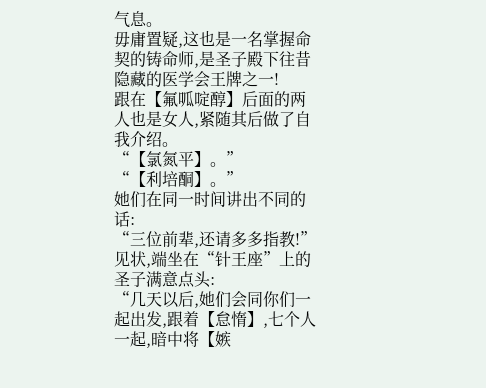气息。
毋庸置疑,这也是一名掌握命契的铸命师,是圣子殿下往昔隐藏的医学会王牌之一!
跟在【氟呱啶醇】后面的两人也是女人,紧随其后做了自我介绍。
“【氯氮平】。”
“【利培酮】。”
她们在同一时间讲出不同的话:
“三位前辈,还请多多指教!”
见状,端坐在“针王座”上的圣子满意点头:
“几天以后,她们会同你们一起出发,跟着【怠惰】,七个人一起,暗中将【嫉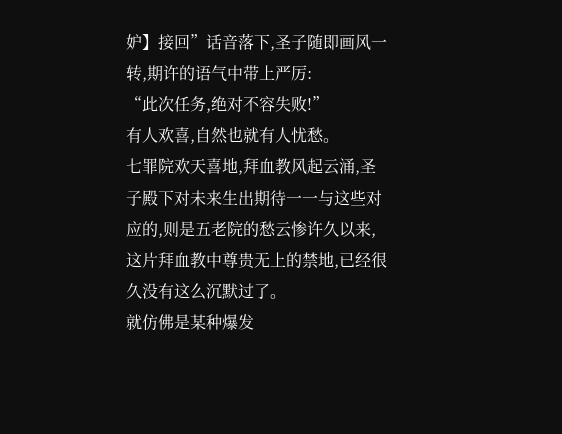妒】接回”话音落下,圣子随即画风一转,期许的语气中带上严厉:
“此次任务,绝对不容失败!”
有人欢喜,自然也就有人忧愁。
七罪院欢天喜地,拜血教风起云涌,圣子殿下对未来生出期待一一与这些对应的,则是五老院的愁云惨许久以来,这片拜血教中尊贵无上的禁地,已经很久没有这么沉默过了。
就仿佛是某种爆发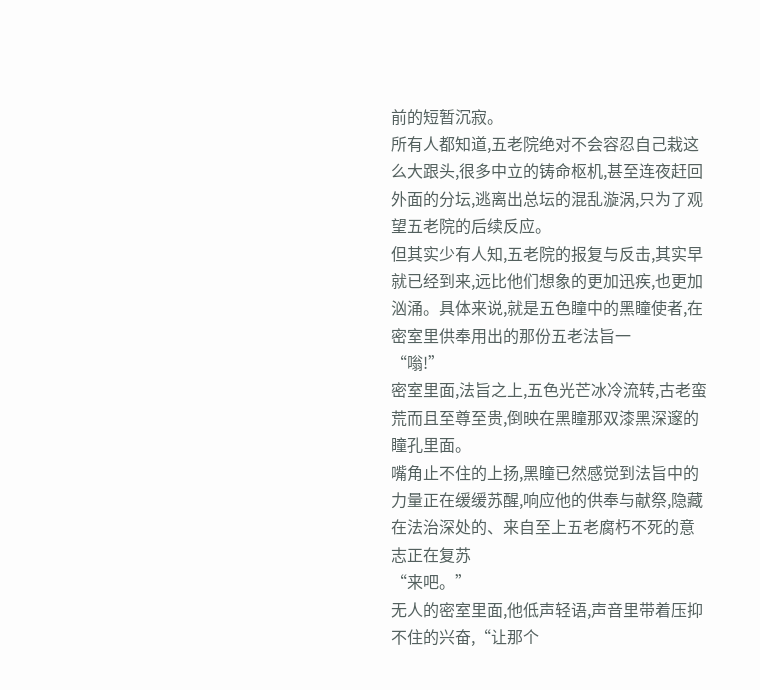前的短暂沉寂。
所有人都知道,五老院绝对不会容忍自己栽这么大跟头,很多中立的铸命枢机,甚至连夜赶回外面的分坛,逃离出总坛的混乱漩涡,只为了观望五老院的后续反应。
但其实少有人知,五老院的报复与反击,其实早就已经到来,远比他们想象的更加迅疾,也更加汹涌。具体来说,就是五色瞳中的黑瞳使者,在密室里供奉用出的那份五老法旨一
“嗡!”
密室里面,法旨之上,五色光芒冰冷流转,古老蛮荒而且至尊至贵,倒映在黑瞳那双漆黑深邃的瞳孔里面。
嘴角止不住的上扬,黑瞳已然感觉到法旨中的力量正在缓缓苏醒,响应他的供奉与献祭,隐藏在法治深处的、来自至上五老腐朽不死的意志正在复苏
“来吧。”
无人的密室里面,他低声轻语,声音里带着压抑不住的兴奋,“让那个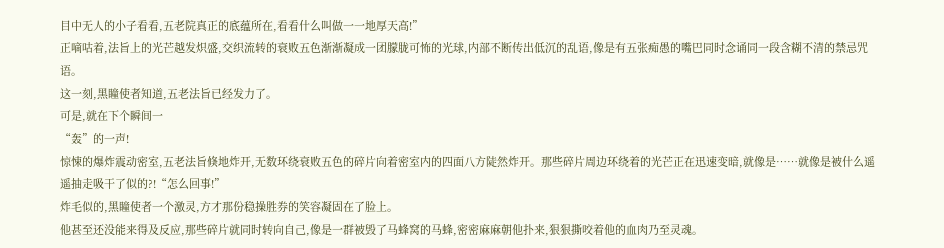目中无人的小子看看,五老院真正的底蕴所在,看看什么叫做一一地厚天高!”
正嘀咕着,法旨上的光芒越发炽盛,交织流转的衰败五色渐渐凝成一团朦胧可怖的光球,内部不断传出低沉的乱语,像是有五张痴愚的嘴巴同时念诵同一段含糊不清的禁忌咒语。
这一刻,黑瞳使者知道,五老法旨已经发力了。
可是,就在下个瞬间一
“轰”的一声!
惊悚的爆炸震动密室,五老法旨倏地炸开,无数环绕衰败五色的碎片向着密室内的四面八方陡然炸开。那些碎片周边环绕着的光芒正在迅速变暗,就像是……就像是被什么遥遥抽走吸干了似的?!“怎么回事!”
炸毛似的,黑瞳使者一个激灵,方才那份稳操胜券的笑容凝固在了脸上。
他甚至还没能来得及反应,那些碎片就同时转向自己,像是一群被毁了马蜂窝的马蜂,密密麻麻朝他扑来,狠狠撕咬着他的血肉乃至灵魂。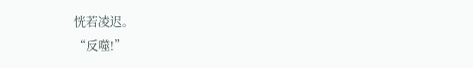恍若凌迟。
“反噬!”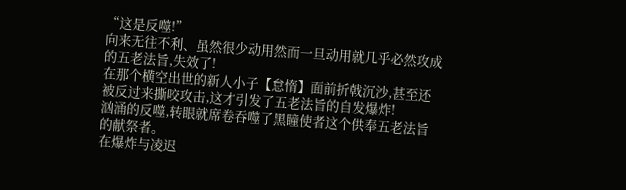“这是反噬!”
向来无往不利、虽然很少动用然而一旦动用就几乎必然攻成的五老法旨,失效了!
在那个横空出世的新人小子【怠惰】面前折戟沉沙,甚至还被反过来撕咬攻击,这才引发了五老法旨的自发爆炸!
汹涌的反噬,转眼就席卷吞噬了黑瞳使者这个供奉五老法旨的献祭者。
在爆炸与凌迟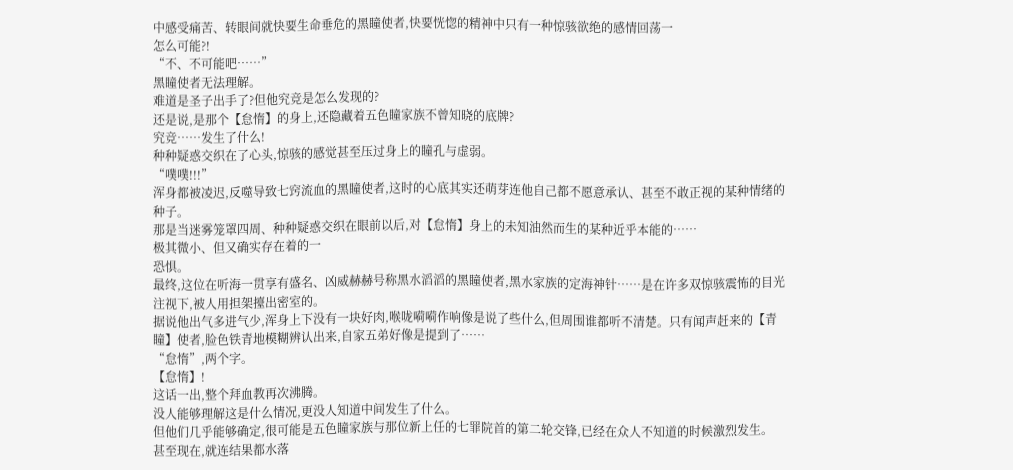中感受痛苦、转眼间就快要生命垂危的黑瞳使者,快要恍惚的精神中只有一种惊骇欲绝的感情回荡一
怎么可能?!
“不、不可能吧……”
黑瞳使者无法理解。
难道是圣子出手了?但他究竞是怎么发现的?
还是说,是那个【怠惰】的身上,还隐藏着五色瞳家族不曾知晓的底牌?
究竞……发生了什么!
种种疑惑交织在了心头,惊骇的感觉甚至压过身上的瞳孔与虚弱。
“噗噗!!!”
浑身都被凌迟,反噬导致七窍流血的黑瞳使者,这时的心底其实还萌芽连他自己都不愿意承认、甚至不敢正视的某种情绪的种子。
那是当迷雾笼罩四周、种种疑惑交织在眼前以后,对【怠惰】身上的未知油然而生的某种近乎本能的……
极其微小、但又确实存在着的一
恐惧。
最终,这位在听海一贯享有盛名、凶威赫赫号称黑水滔滔的黑瞳使者,黑水家族的定海神针……是在许多双惊骇震怖的目光注视下,被人用担架擡出密室的。
据说他出气多进气少,浑身上下没有一块好肉,喉咙嗬嗬作响像是说了些什么,但周围谁都听不清楚。只有闻声赶来的【青瞳】使者,脸色铁青地模糊辨认出来,自家五弟好像是提到了……
“怠惰”,两个字。
【怠惰】!
这话一出,整个拜血教再次沸腾。
没人能够理解这是什么情况,更没人知道中间发生了什么。
但他们几乎能够确定,很可能是五色瞳家族与那位新上任的七罪院首的第二轮交锋,已经在众人不知道的时候激烈发生。
甚至现在,就连结果都水落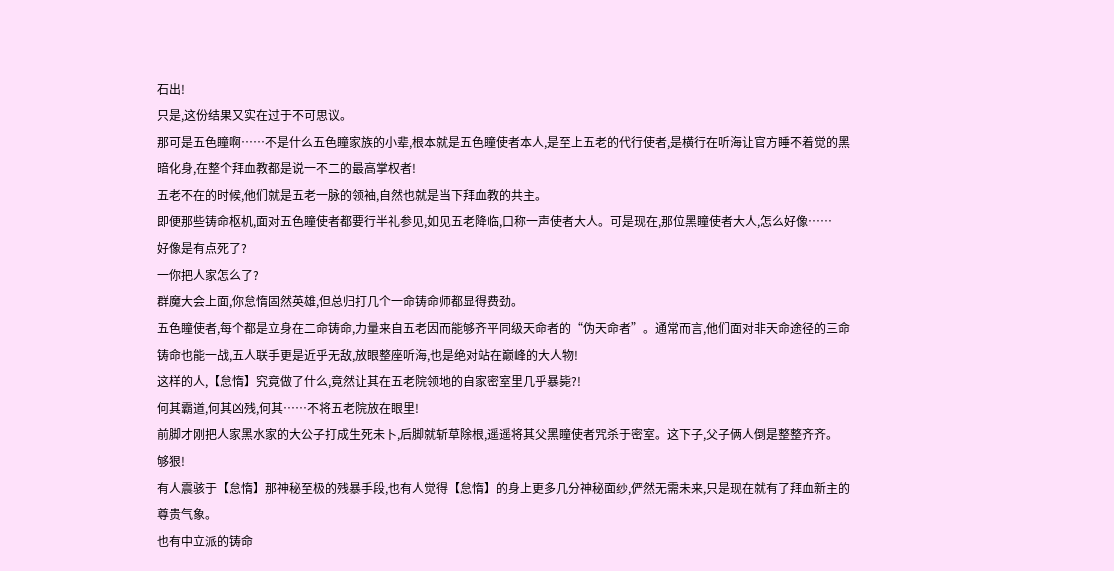石出!
只是,这份结果又实在过于不可思议。
那可是五色瞳啊……不是什么五色瞳家族的小辈,根本就是五色瞳使者本人,是至上五老的代行使者,是横行在听海让官方睡不着觉的黑暗化身,在整个拜血教都是说一不二的最高掌权者!
五老不在的时候,他们就是五老一脉的领袖,自然也就是当下拜血教的共主。
即便那些铸命枢机,面对五色瞳使者都要行半礼参见,如见五老降临,口称一声使者大人。可是现在,那位黑瞳使者大人,怎么好像……
好像是有点死了?
一你把人家怎么了?
群魔大会上面,你怠惰固然英雄,但总归打几个一命铸命师都显得费劲。
五色瞳使者,每个都是立身在二命铸命,力量来自五老因而能够齐平同级天命者的“伪天命者”。通常而言,他们面对非天命途径的三命铸命也能一战,五人联手更是近乎无敌,放眼整座听海,也是绝对站在巅峰的大人物!
这样的人,【怠惰】究竟做了什么,竟然让其在五老院领地的自家密室里几乎暴毙?!
何其霸道,何其凶残,何其……不将五老院放在眼里!
前脚才刚把人家黑水家的大公子打成生死未卜,后脚就斩草除根,遥遥将其父黑瞳使者咒杀于密室。这下子,父子俩人倒是整整齐齐。
够狠!
有人震骇于【怠惰】那神秘至极的残暴手段,也有人觉得【怠惰】的身上更多几分神秘面纱,俨然无需未来,只是现在就有了拜血新主的尊贵气象。
也有中立派的铸命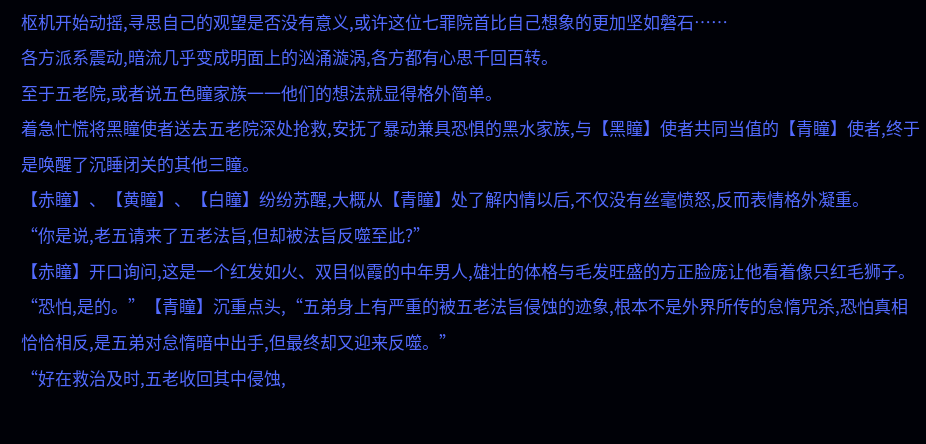枢机开始动摇,寻思自己的观望是否没有意义,或许这位七罪院首比自己想象的更加坚如磐石……
各方派系震动,暗流几乎变成明面上的汹涌漩涡,各方都有心思千回百转。
至于五老院,或者说五色瞳家族一一他们的想法就显得格外简单。
着急忙慌将黑瞳使者送去五老院深处抢救,安抚了暴动兼具恐惧的黑水家族,与【黑瞳】使者共同当值的【青瞳】使者,终于是唤醒了沉睡闭关的其他三瞳。
【赤瞳】、【黄瞳】、【白瞳】纷纷苏醒,大概从【青瞳】处了解内情以后,不仅没有丝毫愤怒,反而表情格外凝重。
“你是说,老五请来了五老法旨,但却被法旨反噬至此?”
【赤瞳】开口询问,这是一个红发如火、双目似霞的中年男人,雄壮的体格与毛发旺盛的方正脸庞让他看着像只红毛狮子。
“恐怕,是的。”【青瞳】沉重点头,“五弟身上有严重的被五老法旨侵蚀的迹象,根本不是外界所传的怠惰咒杀,恐怕真相恰恰相反,是五弟对怠惰暗中出手,但最终却又迎来反噬。”
“好在救治及时,五老收回其中侵蚀,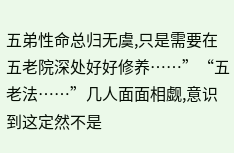五弟性命总归无虞,只是需要在五老院深处好好修养……”“五老法……”几人面面相觑,意识到这定然不是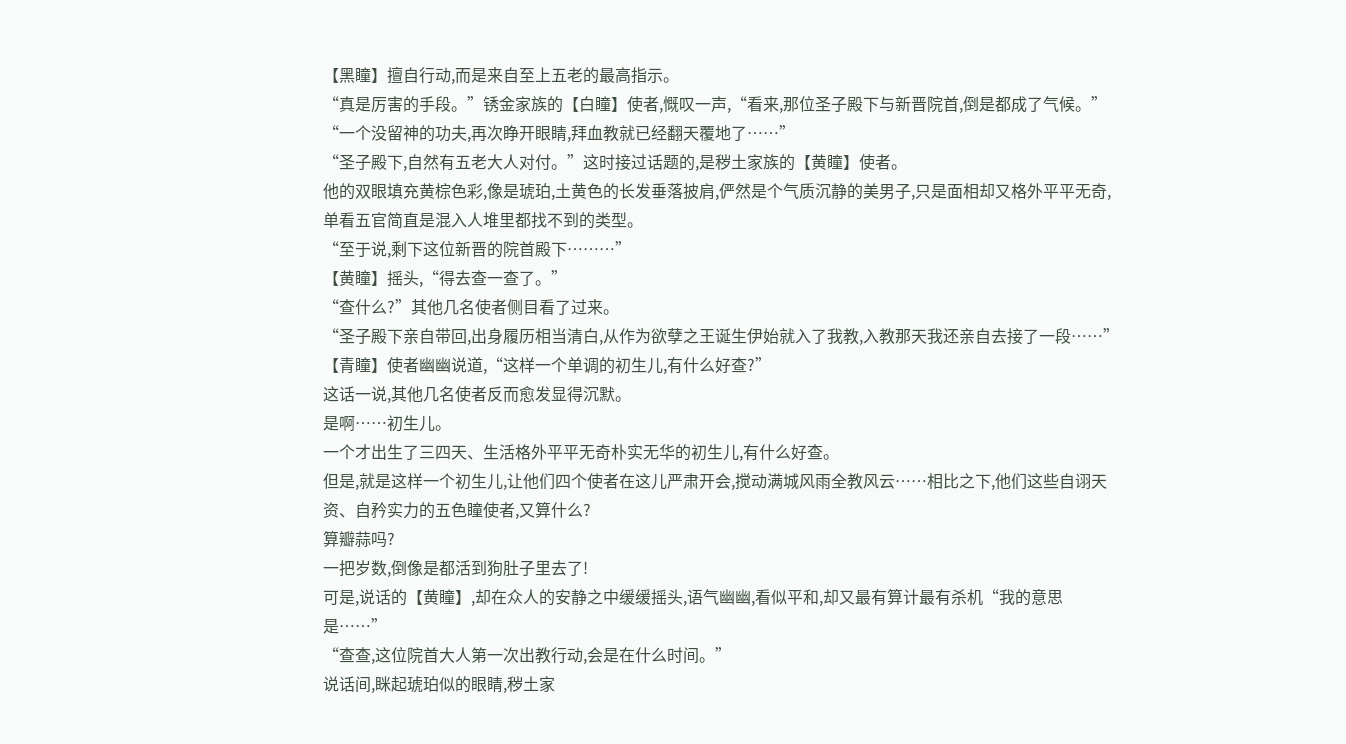【黑瞳】擅自行动,而是来自至上五老的最高指示。
“真是厉害的手段。”锈金家族的【白瞳】使者,慨叹一声,“看来,那位圣子殿下与新晋院首,倒是都成了气候。”
“一个没留神的功夫,再次睁开眼睛,拜血教就已经翻天覆地了……”
“圣子殿下,自然有五老大人对付。”这时接过话题的,是秽土家族的【黄瞳】使者。
他的双眼填充黄棕色彩,像是琥珀,土黄色的长发垂落披肩,俨然是个气质沉静的美男子,只是面相却又格外平平无奇,单看五官简直是混入人堆里都找不到的类型。
“至于说,剩下这位新晋的院首殿下………”
【黄瞳】摇头,“得去查一查了。”
“查什么?”其他几名使者侧目看了过来。
“圣子殿下亲自带回,出身履历相当清白,从作为欲孽之王诞生伊始就入了我教,入教那天我还亲自去接了一段……”
【青瞳】使者幽幽说道,“这样一个单调的初生儿,有什么好查?”
这话一说,其他几名使者反而愈发显得沉默。
是啊……初生儿。
一个才出生了三四天、生活格外平平无奇朴实无华的初生儿,有什么好查。
但是,就是这样一个初生儿,让他们四个使者在这儿严肃开会,搅动满城风雨全教风云……相比之下,他们这些自诩天资、自矜实力的五色瞳使者,又算什么?
算瓣蒜吗?
一把岁数,倒像是都活到狗肚子里去了!
可是,说话的【黄瞳】,却在众人的安静之中缓缓摇头,语气幽幽,看似平和,却又最有算计最有杀机“我的意思是……”
“查查,这位院首大人第一次出教行动,会是在什么时间。”
说话间,眯起琥珀似的眼睛,秽土家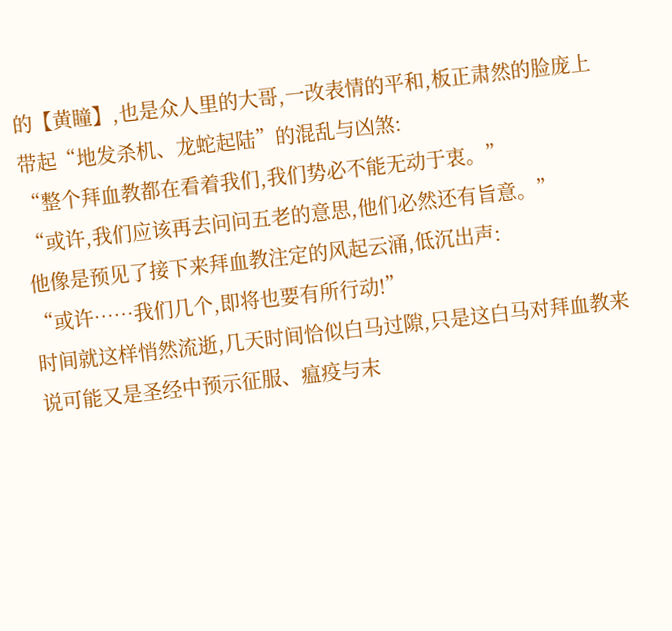的【黄瞳】,也是众人里的大哥,一改表情的平和,板正肃然的脸庞上带起“地发杀机、龙蛇起陆”的混乱与凶煞:
“整个拜血教都在看着我们,我们势必不能无动于衷。”
“或许,我们应该再去问问五老的意思,他们必然还有旨意。”
他像是预见了接下来拜血教注定的风起云涌,低沉出声:
“或许……我们几个,即将也要有所行动!”
时间就这样悄然流逝,几天时间恰似白马过隙,只是这白马对拜血教来说可能又是圣经中预示征服、瘟疫与末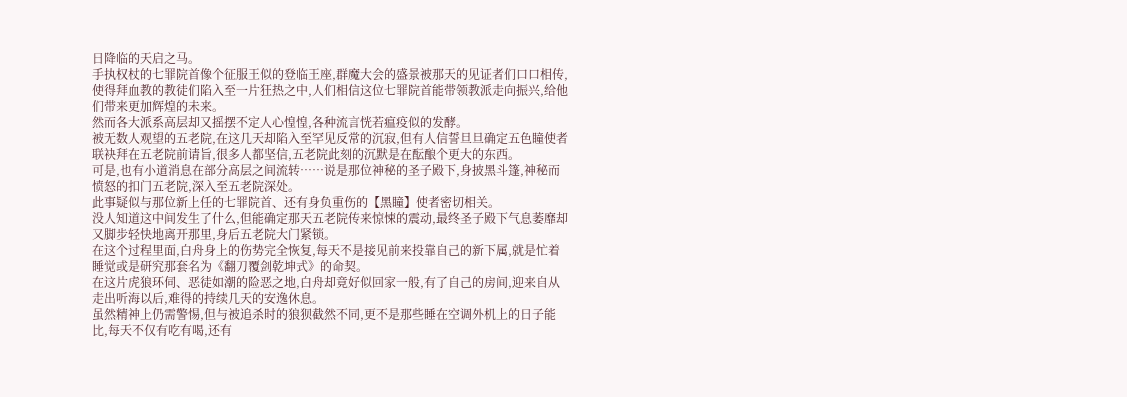日降临的天启之马。
手执权杖的七罪院首像个征服王似的登临王座,群魔大会的盛景被那天的见证者们口口相传,使得拜血教的教徒们陷入至一片狂热之中,人们相信这位七罪院首能带领教派走向振兴,给他们带来更加辉煌的未来。
然而各大派系高层却又摇摆不定人心惶惶,各种流言恍若瘟疫似的发酵。
被无数人观望的五老院,在这几天却陷入至罕见反常的沉寂,但有人信誓旦旦确定五色瞳使者联袂拜在五老院前请旨,很多人都坚信,五老院此刻的沉默是在酝酿个更大的东西。
可是,也有小道消息在部分高层之间流转……说是那位神秘的圣子殿下,身披黑斗篷,神秘而愤怒的扣门五老院,深入至五老院深处。
此事疑似与那位新上任的七罪院首、还有身负重伤的【黑瞳】使者密切相关。
没人知道这中间发生了什么,但能确定那天五老院传来惊悚的震动,最终圣子殿下气息萎靡却又脚步轻快地离开那里,身后五老院大门紧锁。
在这个过程里面,白舟身上的伤势完全恢复,每天不是接见前来投靠自己的新下属,就是忙着睡觉或是研究那套名为《翻刀覆剑乾坤式》的命契。
在这片虎狼环伺、恶徒如潮的险恶之地,白舟却竟好似回家一般,有了自己的房间,迎来自从走出听海以后,难得的持续几天的安逸休息。
虽然精神上仍需警惕,但与被追杀时的狼狈截然不同,更不是那些睡在空调外机上的日子能比,每天不仅有吃有喝,还有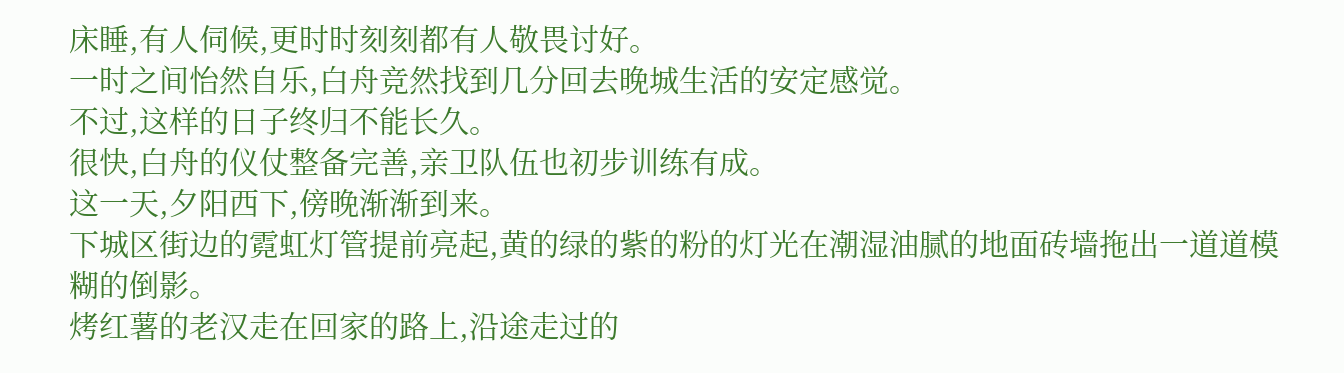床睡,有人伺候,更时时刻刻都有人敬畏讨好。
一时之间怡然自乐,白舟竞然找到几分回去晚城生活的安定感觉。
不过,这样的日子终归不能长久。
很快,白舟的仪仗整备完善,亲卫队伍也初步训练有成。
这一天,夕阳西下,傍晚渐渐到来。
下城区街边的霓虹灯管提前亮起,黄的绿的紫的粉的灯光在潮湿油腻的地面砖墙拖出一道道模糊的倒影。
烤红薯的老汉走在回家的路上,沿途走过的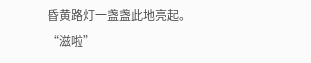昏黄路灯一盏盏此地亮起。
“滋啦”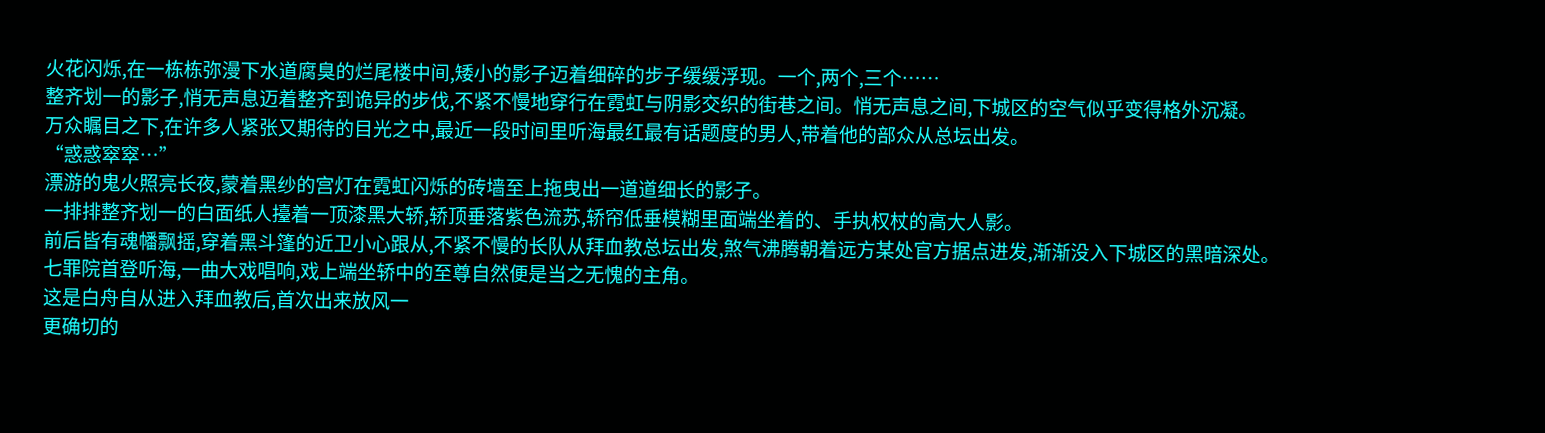火花闪烁,在一栋栋弥漫下水道腐臭的烂尾楼中间,矮小的影子迈着细碎的步子缓缓浮现。一个,两个,三个……
整齐划一的影子,悄无声息迈着整齐到诡异的步伐,不紧不慢地穿行在霓虹与阴影交织的街巷之间。悄无声息之间,下城区的空气似乎变得格外沉凝。
万众瞩目之下,在许多人紧张又期待的目光之中,最近一段时间里听海最红最有话题度的男人,带着他的部众从总坛出发。
“惑惑窣窣…”
漂游的鬼火照亮长夜,蒙着黑纱的宫灯在霓虹闪烁的砖墙至上拖曳出一道道细长的影子。
一排排整齐划一的白面纸人擡着一顶漆黑大轿,轿顶垂落紫色流苏,轿帘低垂模糊里面端坐着的、手执权杖的高大人影。
前后皆有魂幡飘摇,穿着黑斗篷的近卫小心跟从,不紧不慢的长队从拜血教总坛出发,煞气沸腾朝着远方某处官方据点进发,渐渐没入下城区的黑暗深处。
七罪院首登听海,一曲大戏唱响,戏上端坐轿中的至尊自然便是当之无愧的主角。
这是白舟自从进入拜血教后,首次出来放风一
更确切的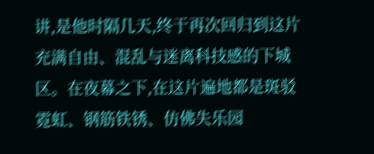讲,是他时隔几天,终于再次回归到这片充满自由、混乱与迷离科技感的下城区。在夜幕之下,在这片遍地都是斑驳霓虹、钢筋铁锈、仿佛失乐园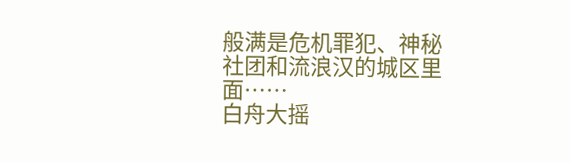般满是危机罪犯、神秘社团和流浪汉的城区里面……
白舟大摇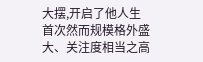大摆,开启了他人生首次然而规模格外盛大、关注度相当之高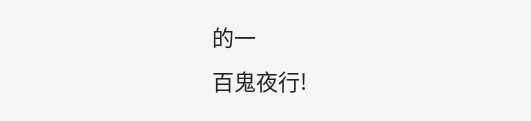的一
百鬼夜行!